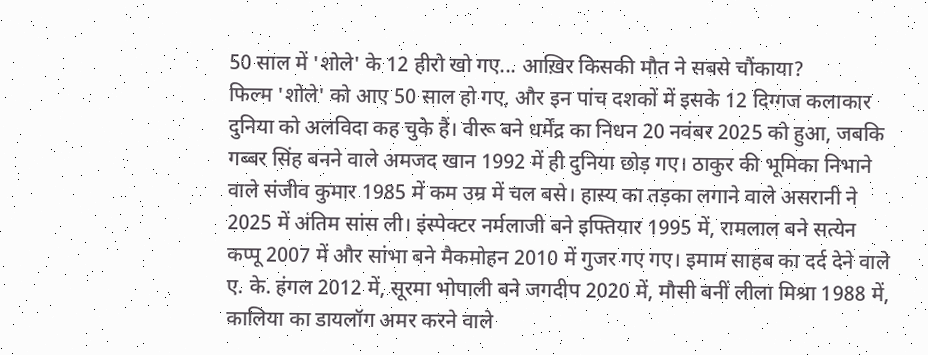50 साल में 'शोले' के 12 हीरो खो गए... आख़िर किसकी मौत ने सबसे चौंकाया?
फिल्म 'शोले' को आए 50 साल हो गए, और इन पांच दशकों में इसके 12 दिग्गज कलाकार दुनिया को अलविदा कह चुके हैं। वीरू बने धर्मेंद्र का निधन 20 नवंबर 2025 को हुआ, जबकि गब्बर सिंह बनने वाले अमजद खान 1992 में ही दुनिया छोड़ गए। ठाकुर की भूमिका निभाने वाले संजीव कुमार 1985 में कम उम्र में चल बसे। हास्य का तड़का लगाने वाले असरानी ने 2025 में अंतिम सांस ली। इंस्पेक्टर नर्मलाजी बने इफ्तियार 1995 में, रामलाल बने सत्येन कप्पू 2007 में और सांभा बने मैकमोहन 2010 में गुजर गए गए। इमाम साहब का दर्द देने वाले ए. के. हंगल 2012 में, सूरमा भोपाली बने जगदीप 2020 में, मौसी बनीं लीला मिश्रा 1988 में, कालिया का डायलॉग अमर करने वाले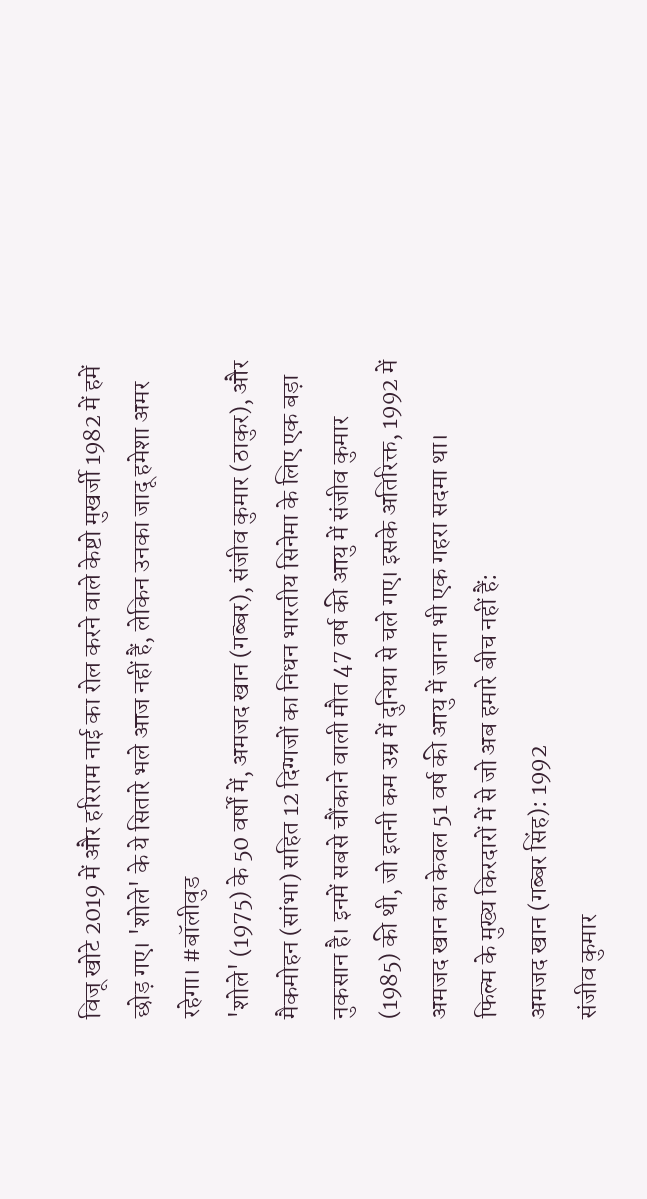विजू खोटे 2019 में और हरिराम नाई का रोल करने वाले केष्टो मुखर्जी 1982 में हमें छोड़ गए। 'शोले' के ये सितारे भले आज नहीं हैं, लेकिन उनका जादू हमेशा अमर रहेगा। #बॉलीवुड
'शोले' (1975) के 50 वर्षों में, अमजद खान (गब्बर), संजीव कुमार (ठाकुर), और मैकमोहन (सांभा) सहित 12 दिग्गजों का निधन भारतीय सिनेमा के लिए एक बड़ा नुकसान है। इनमें सबसे चौंकाने वाली मौत 47 वर्ष की आयु में संजीव कुमार (1985) की थी, जो इतनी कम उम्र में दुनिया से चले गए। इसके अतिरिक्त, 1992 में अमजद खान का केवल 51 वर्ष की आयु में जाना भी एक गहरा सदमा था।
फिल्म के मुख्य किरदारों में से जो अब हमारे बीच नहीं हैं:
अमजद खान (गब्बर सिंह): 1992
संजीव कुमार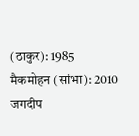(ठाकुर): 1985
मैकमोहन (सांभा): 2010
जगदीप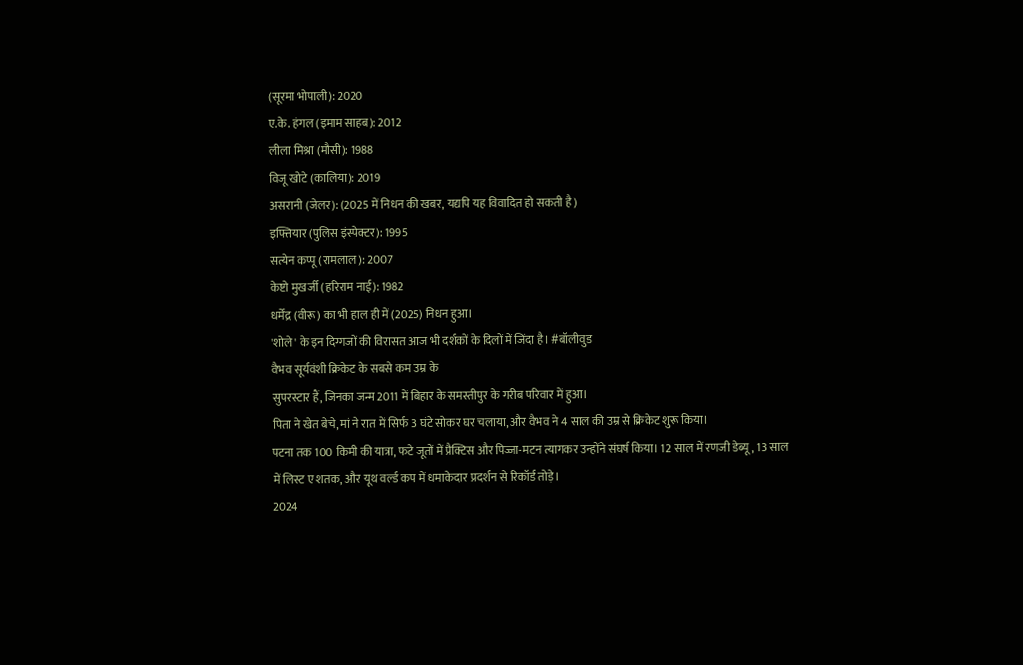(सूरमा भोपाली): 2020
ए.के. हंगल (इमाम साहब): 2012
लीला मिश्रा (मौसी): 1988
विजू खोटे (कालिया): 2019
असरानी (जेलर): (2025 में निधन की खबर, यद्यपि यह विवादित हो सकती है)
इफ्तियार (पुलिस इंस्पेक्टर): 1995
सत्येन कप्पू (रामलाल): 2007
केष्टो मुखर्जी (हरिराम नाई): 1982
धर्मेंद्र (वीरू) का भी हाल ही में (2025) निधन हुआ।
'शोले' के इन दिग्गजों की विरासत आज भी दर्शकों के दिलों में जिंदा है। #बॉलीवुड
वैभव सूर्यवंशी क्रिकेट के सबसे कम उम्र के
सुपरस्टार हैं, जिनका जन्म 2011 में बिहार के समस्तीपुर के गरीब परिवार में हुआ।
पिता ने खेत बेचे, मां ने रात में सिर्फ 3 घंटे सोकर घर चलाया, और वैभव ने 4 साल की उम्र से क्रिकेट शुरू किया।
पटना तक 100 किमी की यात्रा, फटे जूतों में प्रैक्टिस और पिज्जा-मटन त्यागकर उन्होंने संघर्ष किया। 12 साल में रणजी डेब्यू, 13 साल में लिस्ट ए शतक, और यूथ वर्ल्ड कप में धमाकेदार प्रदर्शन से रिकॉर्ड तोड़े।
2024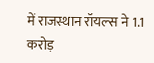में राजस्थान रॉयल्स ने 1.1 करोड़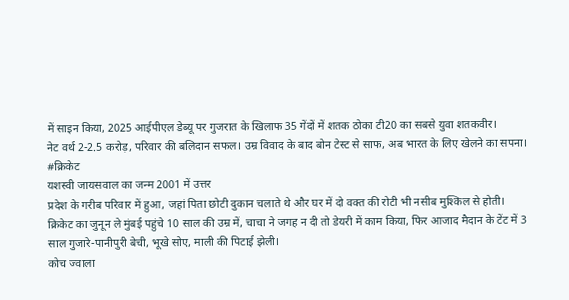में साइन किया, 2025 आईपीएल डेब्यू पर गुजरात के खिलाफ 35 गेंदों में शतक ठोका टी20 का सबसे युवा शतकवीर।
नेट वर्थ 2-2.5 करोड़, परिवार की बलिदान सफल। उम्र विवाद के बाद बोन टेस्ट से साफ, अब भारत के लिए खेलने का सपना। #क्रिकेट
यशस्वी जायसवाल का जन्म 2001 में उत्तर
प्रदेश के गरीब परिवार में हुआ, जहां पिता छोटी दुकान चलाते थे और घर में दो वक्त की रोटी भी नसीब मुश्किल से होती।
क्रिकेट का जुनून ले मुंबई पहुंचे 10 साल की उम्र में, चाचा ने जगह न दी तो डेयरी में काम किया, फिर आजाद मैदान के टेंट में 3 साल गुजारे-पानीपुरी बेची, भूखे सोए, माली की पिटाई झेली।
कोच ज्वाला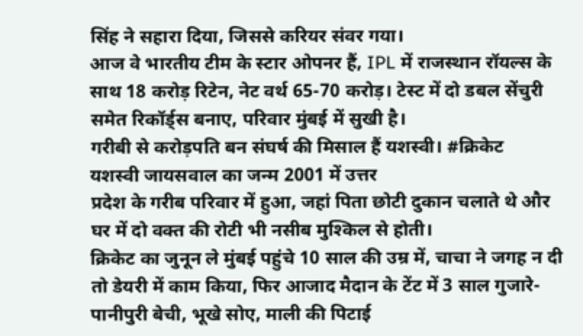सिंह ने सहारा दिया, जिससे करियर संवर गया।
आज वे भारतीय टीम के स्टार ओपनर हैं, IPL में राजस्थान रॉयल्स के साथ 18 करोड़ रिटेन, नेट वर्थ 65-70 करोड़। टेस्ट में दो डबल सेंचुरी समेत रिकॉर्ड्स बनाए, परिवार मुंबई में सुखी है।
गरीबी से करोड़पति बन संघर्ष की मिसाल हैं यशस्वी। #क्रिकेट
यशस्वी जायसवाल का जन्म 2001 में उत्तर
प्रदेश के गरीब परिवार में हुआ, जहां पिता छोटी दुकान चलाते थे और घर में दो वक्त की रोटी भी नसीब मुश्किल से होती।
क्रिकेट का जुनून ले मुंबई पहुंचे 10 साल की उम्र में, चाचा ने जगह न दी तो डेयरी में काम किया, फिर आजाद मैदान के टेंट में 3 साल गुजारे-पानीपुरी बेची, भूखे सोए, माली की पिटाई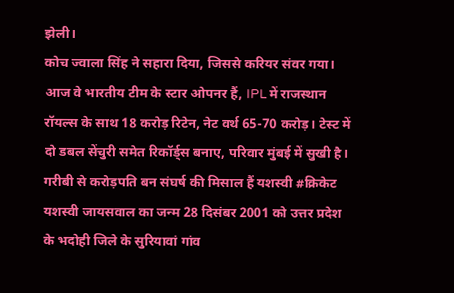झेली।
कोच ज्वाला सिंह ने सहारा दिया, जिससे करियर संवर गया।
आज वे भारतीय टीम के स्टार ओपनर हैं, IPL में राजस्थान रॉयल्स के साथ 18 करोड़ रिटेन, नेट वर्थ 65-70 करोड़। टेस्ट में दो डबल सेंचुरी समेत रिकॉर्ड्स बनाए, परिवार मुंबई में सुखी है।
गरीबी से करोड़पति बन संघर्ष की मिसाल हैं यशस्वी #क्रिकेट
यशस्वी जायसवाल का जन्म 28 दिसंबर 2001 को उत्तर प्रदेश के भदोही जिले के सुरियावां गांव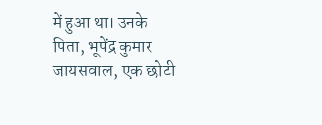में हुआ था। उनके पिता, भूपेंद्र कुमार जायसवाल, एक छोटी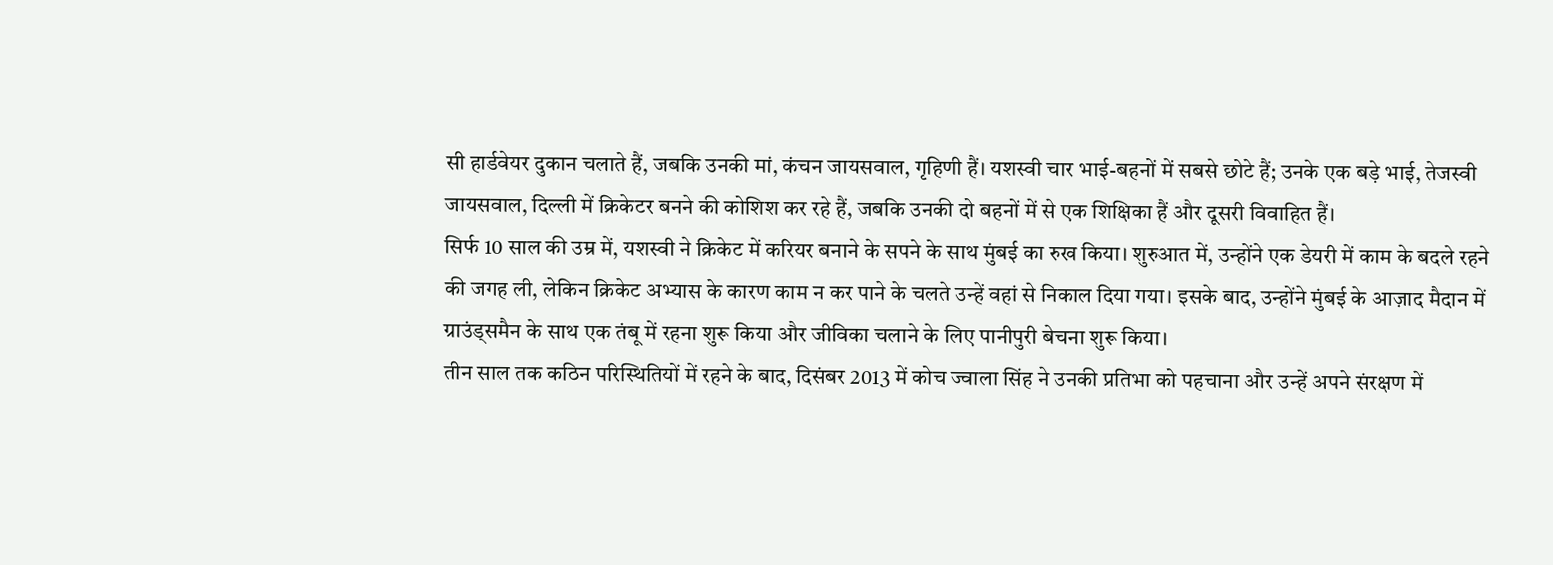सी हार्डवेयर दुकान चलाते हैं, जबकि उनकी मां, कंचन जायसवाल, गृहिणी हैं। यशस्वी चार भाई-बहनों में सबसे छोटे हैं; उनके एक बड़े भाई, तेजस्वी जायसवाल, दिल्ली में क्रिकेटर बनने की कोशिश कर रहे हैं, जबकि उनकी दो बहनों में से एक शिक्षिका हैं और दूसरी विवाहित हैं।
सिर्फ 10 साल की उम्र में, यशस्वी ने क्रिकेट में करियर बनाने के सपने के साथ मुंबई का रुख किया। शुरुआत में, उन्होंने एक डेयरी में काम के बदले रहने की जगह ली, लेकिन क्रिकेट अभ्यास के कारण काम न कर पाने के चलते उन्हें वहां से निकाल दिया गया। इसके बाद, उन्होंने मुंबई के आज़ाद मैदान में ग्राउंड्समैन के साथ एक तंबू में रहना शुरू किया और जीविका चलाने के लिए पानीपुरी बेचना शुरू किया।
तीन साल तक कठिन परिस्थितियों में रहने के बाद, दिसंबर 2013 में कोच ज्वाला सिंह ने उनकी प्रतिभा को पहचाना और उन्हें अपने संरक्षण में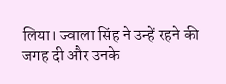लिया। ज्वाला सिंह ने उन्हें रहने की जगह दी और उनके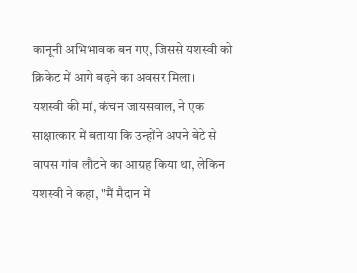कानूनी अभिभावक बन गए, जिससे यशस्वी को क्रिकेट में आगे बढ़ने का अवसर मिला।
यशस्वी की मां, कंचन जायसवाल, ने एक साक्षात्कार में बताया कि उन्होंने अपने बेटे से वापस गांव लौटने का आग्रह किया था, लेकिन यशस्वी ने कहा, "मैं मैदान में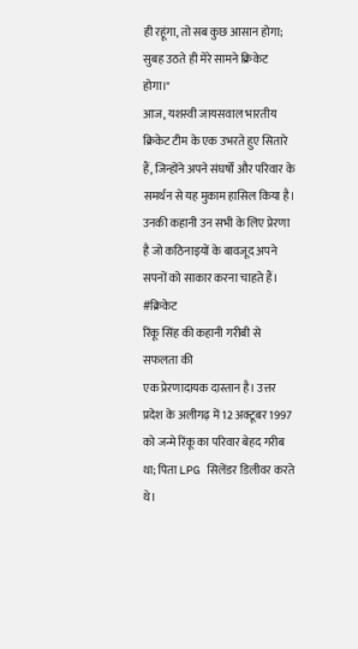ही रहूंगा, तो सब कुछ आसान होगा; सुबह उठते ही मेरे सामने क्रिकेट होगा।"
आज, यशस्वी जायसवाल भारतीय क्रिकेट टीम के एक उभरते हुए सितारे हैं, जिन्होंने अपने संघर्षों और परिवार के समर्थन से यह मुकाम हासिल किया है। उनकी कहानी उन सभी के लिए प्रेरणा है जो कठिनाइयों के बावजूद अपने सपनों को साकार करना चाहते हैं। #क्रिकेट
रिंकू सिंह की कहानी गरीबी से सफलता की
एक प्रेरणादायक दास्तान है। उत्तर प्रदेश के अलीगढ़ में 12 अक्टूबर 1997 को जन्मे रिंकू का परिवार बेहद गरीब था; पिता LPG सिलेंडर डिलीवर करते थे।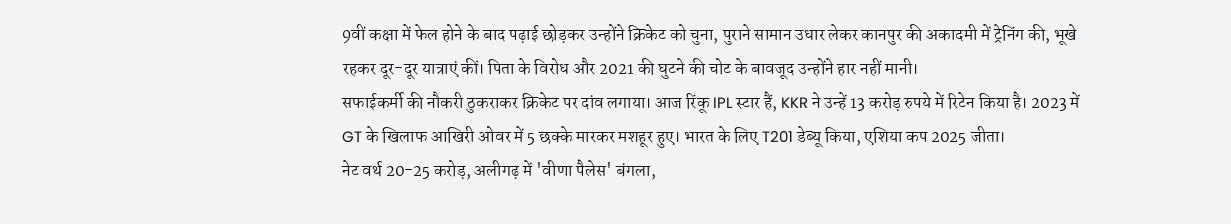9वीं कक्षा में फेल होने के बाद पढ़ाई छोड़कर उन्होंने क्रिकेट को चुना, पुराने सामान उधार लेकर कानपुर की अकादमी में ट्रेनिंग की, भूखे रहकर दूर-दूर यात्राएं कीं। पिता के विरोध और 2021 की घुटने की चोट के बावजूद उन्होंने हार नहीं मानी।
सफाईकर्मी की नौकरी ठुकराकर क्रिकेट पर दांव लगाया। आज रिंकू IPL स्टार हैं, KKR ने उन्हें 13 करोड़ रुपये में रिटेन किया है। 2023 में GT के खिलाफ आखिरी ओवर में 5 छक्के मारकर मशहूर हुए। भारत के लिए T201 डेब्यू किया, एशिया कप 2025 जीता।
नेट वर्थ 20-25 करोड़, अलीगढ़ में 'वीणा पैलेस' बंगला,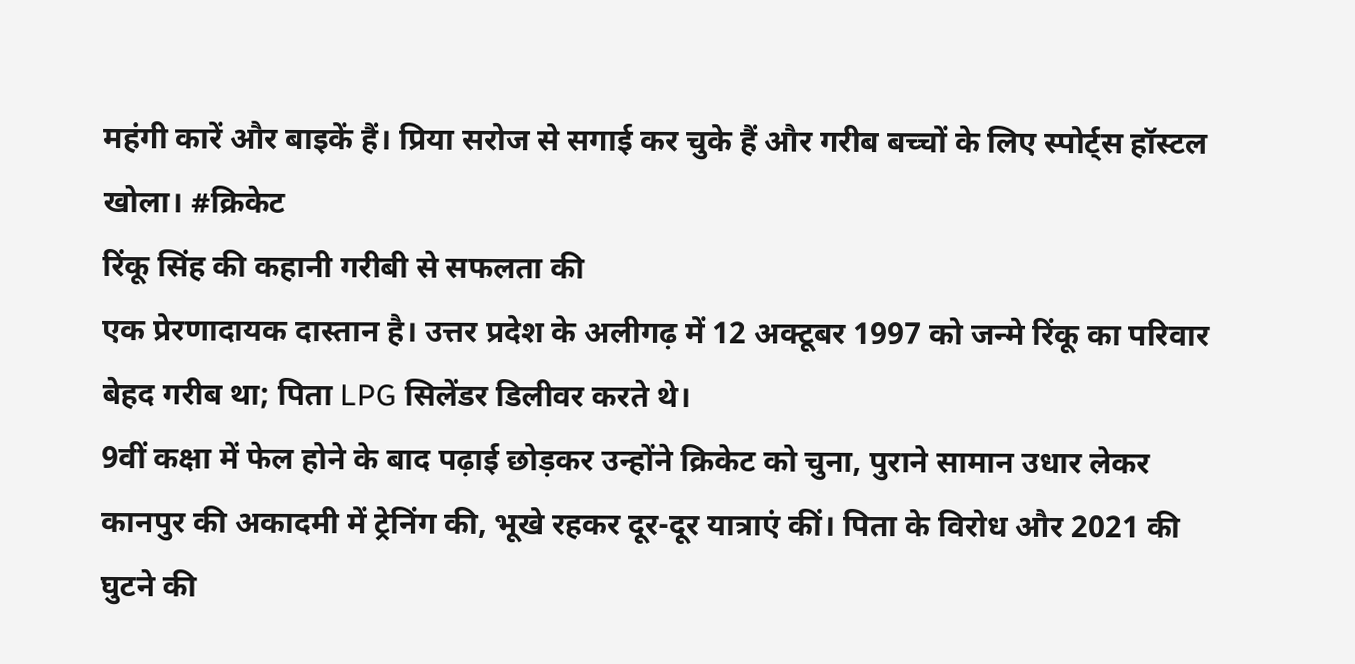महंगी कारें और बाइकें हैं। प्रिया सरोज से सगाई कर चुके हैं और गरीब बच्चों के लिए स्पोर्ट्स हॉस्टल खोला। #क्रिकेट
रिंकू सिंह की कहानी गरीबी से सफलता की
एक प्रेरणादायक दास्तान है। उत्तर प्रदेश के अलीगढ़ में 12 अक्टूबर 1997 को जन्मे रिंकू का परिवार बेहद गरीब था; पिता LPG सिलेंडर डिलीवर करते थे।
9वीं कक्षा में फेल होने के बाद पढ़ाई छोड़कर उन्होंने क्रिकेट को चुना, पुराने सामान उधार लेकर कानपुर की अकादमी में ट्रेनिंग की, भूखे रहकर दूर-दूर यात्राएं कीं। पिता के विरोध और 2021 की घुटने की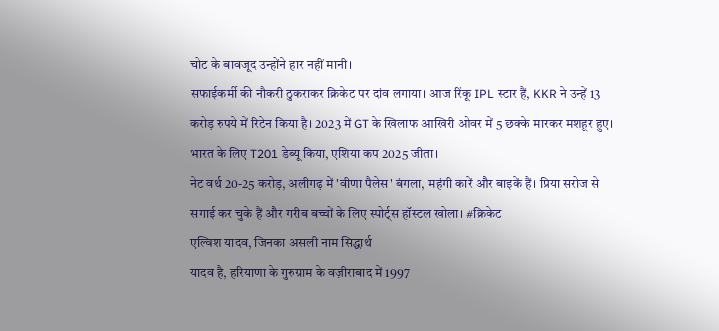चोट के बावजूद उन्होंने हार नहीं मानी।
सफाईकर्मी की नौकरी ठुकराकर क्रिकेट पर दांव लगाया। आज रिंकू IPL स्टार हैं, KKR ने उन्हें 13 करोड़ रुपये में रिटेन किया है। 2023 में GT के खिलाफ आखिरी ओवर में 5 छक्के मारकर मशहूर हुए। भारत के लिए T201 डेब्यू किया, एशिया कप 2025 जीता।
नेट वर्थ 20-25 करोड़, अलीगढ़ में 'वीणा पैलेस' बंगला, महंगी कारें और बाइकें हैं। प्रिया सरोज से सगाई कर चुके हैं और गरीब बच्चों के लिए स्पोर्ट्स हॉस्टल खोला। #क्रिकेट
एल्विश यादव, जिनका असली नाम सिद्धार्थ
यादव है, हरियाणा के गुरुग्राम के वज़ीराबाद में 1997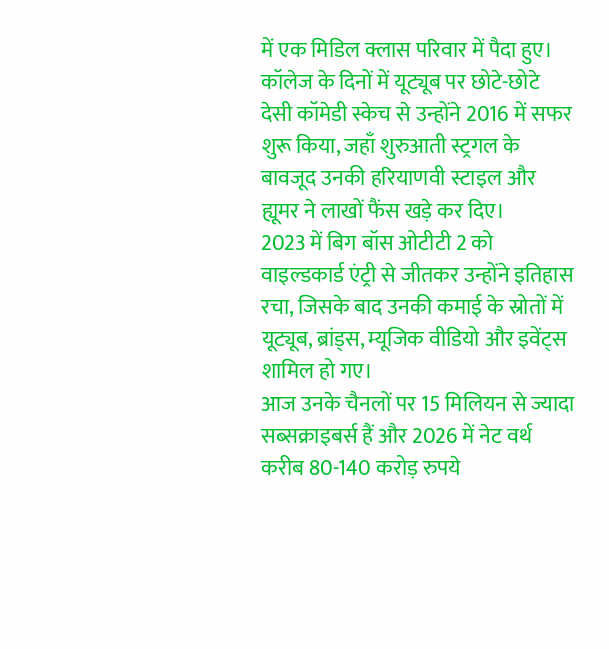में एक मिडिल क्लास परिवार में पैदा हुए।
कॉलेज के दिनों में यूट्यूब पर छोटे-छोटे देसी कॉमेडी स्केच से उन्होंने 2016 में सफर शुरू किया, जहाँ शुरुआती स्ट्रगल के बावजूद उनकी हरियाणवी स्टाइल और ह्यूमर ने लाखों फैंस खड़े कर दिए।
2023 में बिग बॉस ओटीटी 2 को वाइल्डकार्ड एंट्री से जीतकर उन्होंने इतिहास रचा, जिसके बाद उनकी कमाई के स्रोतों में यूट्यूब, ब्रांड्स, म्यूजिक वीडियो और इवेंट्स शामिल हो गए।
आज उनके चैनलों पर 15 मिलियन से ज्यादा सब्सक्राइबर्स हैं और 2026 में नेट वर्थ करीब 80-140 करोड़ रुपये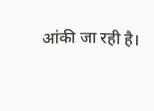आंकी जा रही है।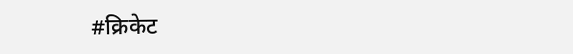#क्रिकेट